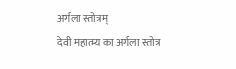अर्गला स्तोत्रम्
देवी महात्म्य का अर्गला स्तोत्र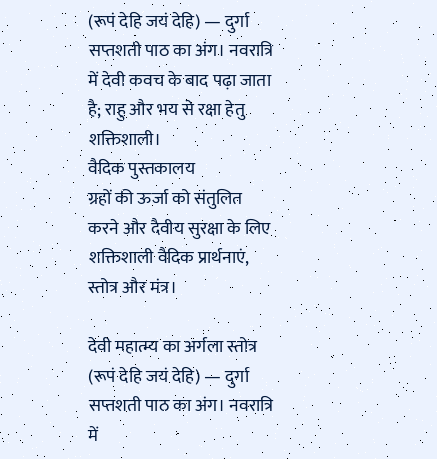(रूपं देहि जयं देहि) — दुर्गा सप्तशती पाठ का अंग। नवरात्रि में देवी कवच के बाद पढ़ा जाता है; राहु और भय से रक्षा हेतु शक्तिशाली।
वैदिक पुस्तकालय
ग्रहों की ऊर्जा को संतुलित करने और दैवीय सुरक्षा के लिए शक्तिशाली वैदिक प्रार्थनाएं, स्तोत्र और मंत्र।

देवी महात्म्य का अर्गला स्तोत्र (रूपं देहि जयं देहि) — दुर्गा सप्तशती पाठ का अंग। नवरात्रि में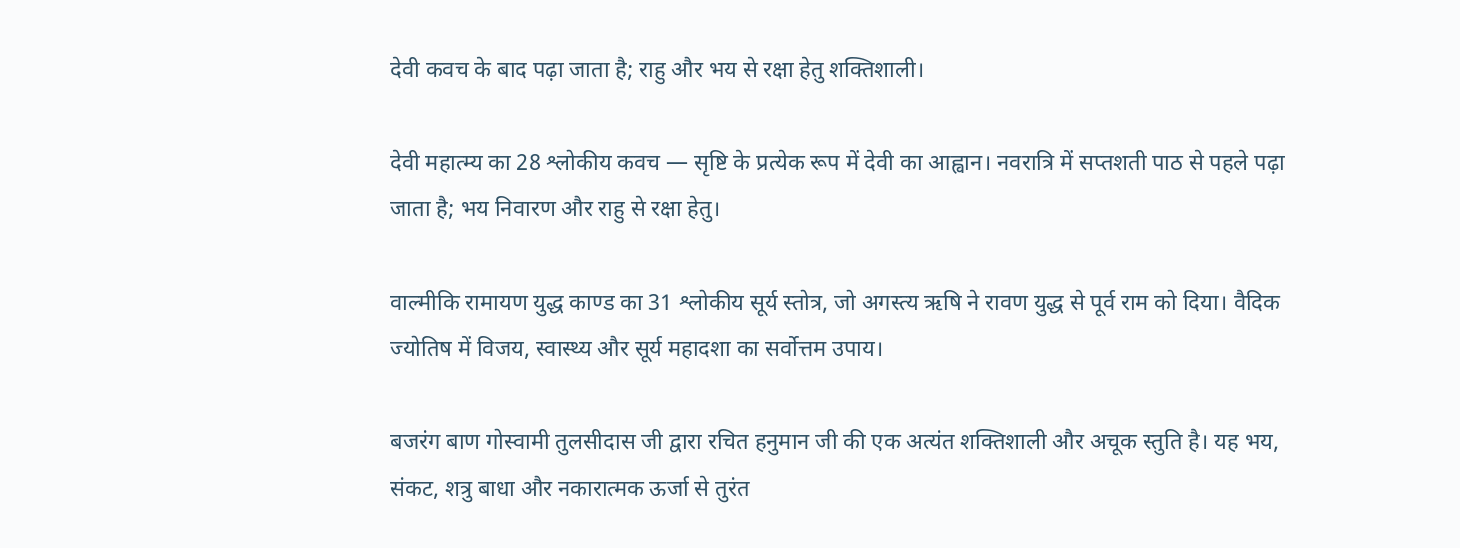देवी कवच के बाद पढ़ा जाता है; राहु और भय से रक्षा हेतु शक्तिशाली।

देवी महात्म्य का 28 श्लोकीय कवच — सृष्टि के प्रत्येक रूप में देवी का आह्वान। नवरात्रि में सप्तशती पाठ से पहले पढ़ा जाता है; भय निवारण और राहु से रक्षा हेतु।

वाल्मीकि रामायण युद्ध काण्ड का 31 श्लोकीय सूर्य स्तोत्र, जो अगस्त्य ऋषि ने रावण युद्ध से पूर्व राम को दिया। वैदिक ज्योतिष में विजय, स्वास्थ्य और सूर्य महादशा का सर्वोत्तम उपाय।

बजरंग बाण गोस्वामी तुलसीदास जी द्वारा रचित हनुमान जी की एक अत्यंत शक्तिशाली और अचूक स्तुति है। यह भय, संकट, शत्रु बाधा और नकारात्मक ऊर्जा से तुरंत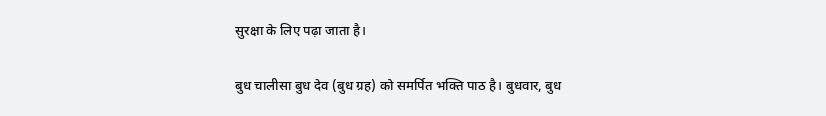सुरक्षा के लिए पढ़ा जाता है।

बुध चालीसा बुध देव (बुध ग्रह) को समर्पित भक्ति पाठ है। बुधवार, बुध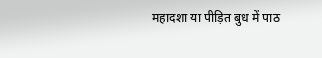महादशा या पीड़ित बुध में पाठ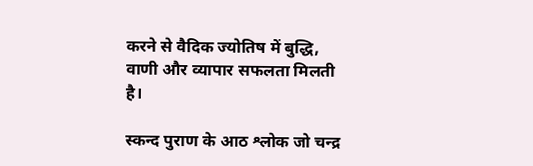करने से वैदिक ज्योतिष में बुद्धि, वाणी और व्यापार सफलता मिलती है।

स्कन्द पुराण के आठ श्लोक जो चन्द्र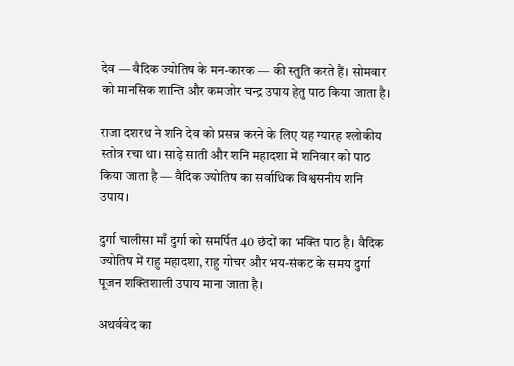देव — वैदिक ज्योतिष के मन-कारक — की स्तुति करते हैं। सोमवार को मानसिक शान्ति और कमजोर चन्द्र उपाय हेतु पाठ किया जाता है।

राजा दशरथ ने शनि देव को प्रसन्न करने के लिए यह ग्यारह श्लोकीय स्तोत्र रचा था। साढ़े साती और शनि महादशा में शनिवार को पाठ किया जाता है — वैदिक ज्योतिष का सर्वाधिक विश्वसनीय शनि उपाय।

दुर्गा चालीसा माँ दुर्गा को समर्पित 40 छंदों का भक्ति पाठ है। वैदिक ज्योतिष में राहु महादशा, राहु गोचर और भय-संकट के समय दुर्गा पूजन शक्तिशाली उपाय माना जाता है।

अथर्ववेद का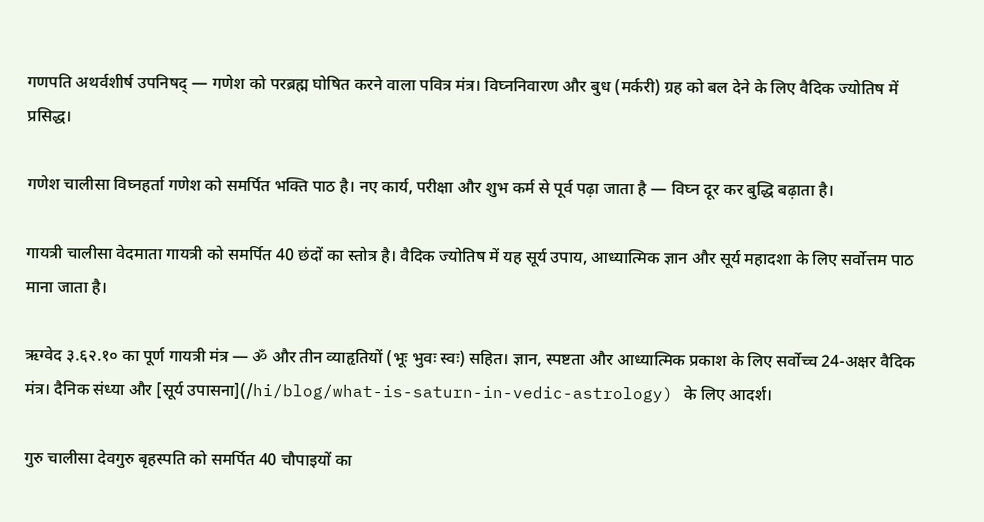गणपति अथर्वशीर्ष उपनिषद् — गणेश को परब्रह्म घोषित करने वाला पवित्र मंत्र। विघ्ननिवारण और बुध (मर्करी) ग्रह को बल देने के लिए वैदिक ज्योतिष में प्रसिद्ध।

गणेश चालीसा विघ्नहर्ता गणेश को समर्पित भक्ति पाठ है। नए कार्य, परीक्षा और शुभ कर्म से पूर्व पढ़ा जाता है — विघ्न दूर कर बुद्धि बढ़ाता है।

गायत्री चालीसा वेदमाता गायत्री को समर्पित 40 छंदों का स्तोत्र है। वैदिक ज्योतिष में यह सूर्य उपाय, आध्यात्मिक ज्ञान और सूर्य महादशा के लिए सर्वोत्तम पाठ माना जाता है।

ऋग्वेद ३.६२.१० का पूर्ण गायत्री मंत्र — ॐ और तीन व्याहृतियों (भूः भुवः स्वः) सहित। ज्ञान, स्पष्टता और आध्यात्मिक प्रकाश के लिए सर्वोच्च 24-अक्षर वैदिक मंत्र। दैनिक संध्या और [सूर्य उपासना](/hi/blog/what-is-saturn-in-vedic-astrology) के लिए आदर्श।

गुरु चालीसा देवगुरु बृहस्पति को समर्पित 40 चौपाइयों का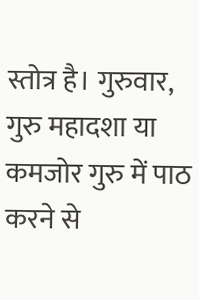स्तोत्र है। गुरुवार, गुरु महादशा या कमजोर गुरु में पाठ करने से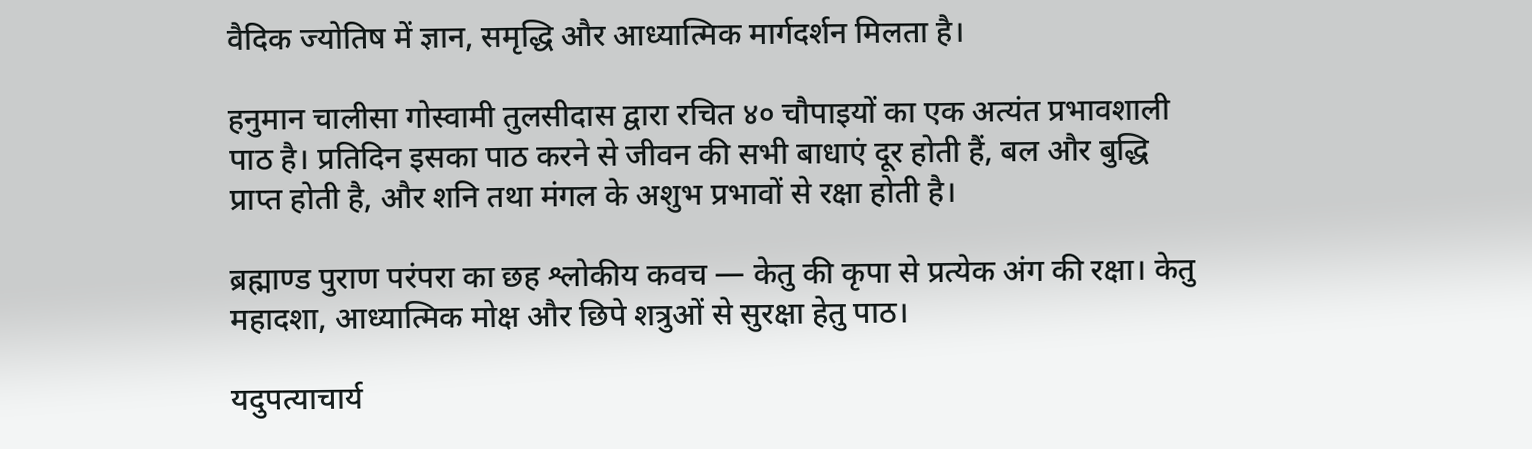वैदिक ज्योतिष में ज्ञान, समृद्धि और आध्यात्मिक मार्गदर्शन मिलता है।

हनुमान चालीसा गोस्वामी तुलसीदास द्वारा रचित ४० चौपाइयों का एक अत्यंत प्रभावशाली पाठ है। प्रतिदिन इसका पाठ करने से जीवन की सभी बाधाएं दूर होती हैं, बल और बुद्धि प्राप्त होती है, और शनि तथा मंगल के अशुभ प्रभावों से रक्षा होती है।

ब्रह्माण्ड पुराण परंपरा का छह श्लोकीय कवच — केतु की कृपा से प्रत्येक अंग की रक्षा। केतु महादशा, आध्यात्मिक मोक्ष और छिपे शत्रुओं से सुरक्षा हेतु पाठ।

यदुपत्याचार्य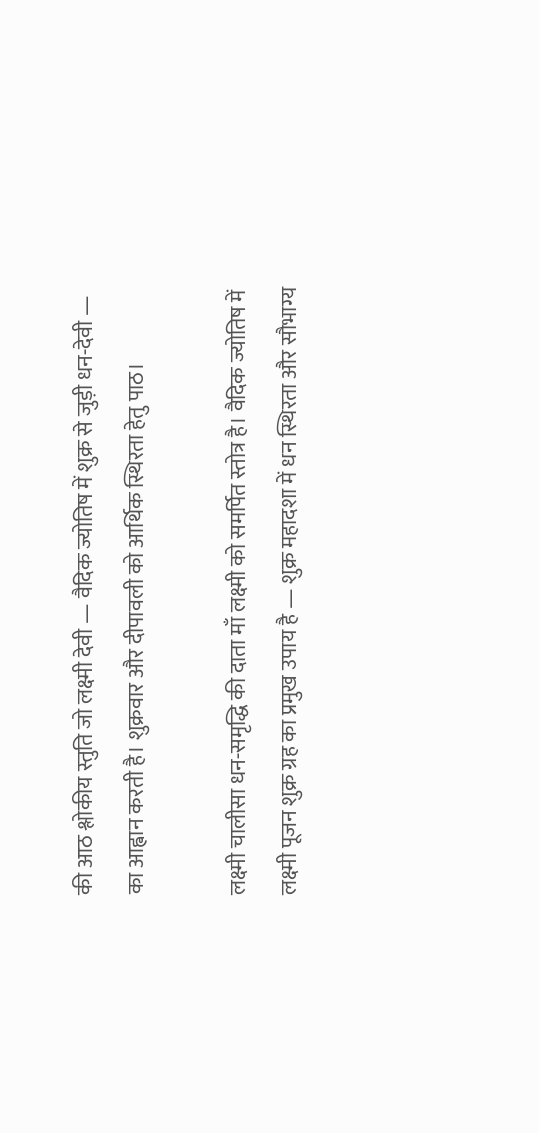की आठ श्लोकीय स्तुति जो लक्ष्मी देवी — वैदिक ज्योतिष में शुक्र से जुड़ी धन-देवी — का आह्वान करती है। शुक्रवार और दीपावली को आर्थिक स्थिरता हेतु पाठ।

लक्ष्मी चालीसा धन-समृद्धि की दाता माँ लक्ष्मी को समर्पित स्तोत्र है। वैदिक ज्योतिष में लक्ष्मी पूजन शुक्र ग्रह का प्रमुख उपाय है — शुक्र महादशा में धन स्थिरता और सौभाग्य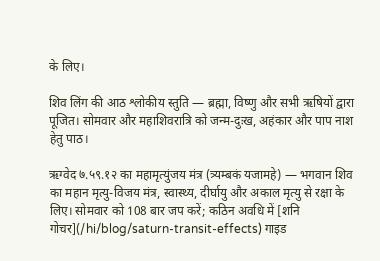के लिए।

शिव लिंग की आठ श्लोकीय स्तुति — ब्रह्मा, विष्णु और सभी ऋषियों द्वारा पूजित। सोमवार और महाशिवरात्रि को जन्म-दुःख, अहंकार और पाप नाश हेतु पाठ।

ऋग्वेद ७.५९.१२ का महामृत्युंजय मंत्र (त्र्यम्बकं यजामहे) — भगवान शिव का महान मृत्यु-विजय मंत्र, स्वास्थ्य, दीर्घायु और अकाल मृत्यु से रक्षा के लिए। सोमवार को 108 बार जप करें; कठिन अवधि में [शनि गोचर](/hi/blog/saturn-transit-effects) गाइड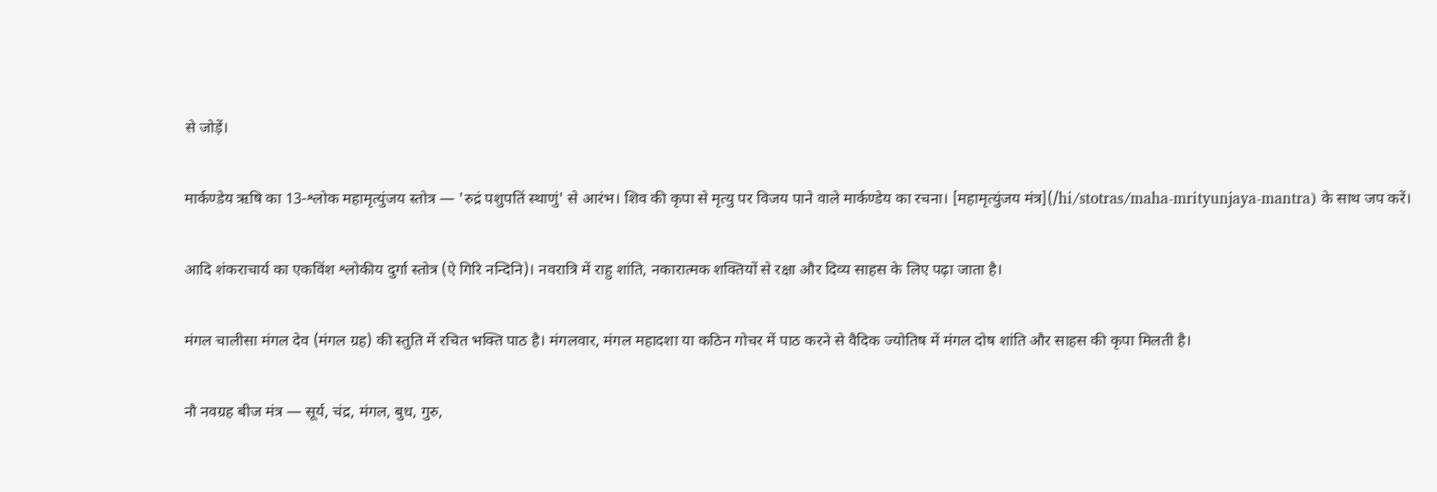से जोड़ें।

मार्कण्डेय ऋषि का 13-श्लोक महामृत्युंजय स्तोत्र — 'रुद्रं पशुपतिं स्थाणुं' से आरंभ। शिव की कृपा से मृत्यु पर विजय पाने वाले मार्कण्डेय का रचना। [महामृत्युंजय मंत्र](/hi/stotras/maha-mrityunjaya-mantra) के साथ जप करें।

आदि शंकराचार्य का एकविंश श्लोकीय दुर्गा स्तोत्र (ऐ गिरि नन्दिनि)। नवरात्रि में राहु शांति, नकारात्मक शक्तियों से रक्षा और दिव्य साहस के लिए पढ़ा जाता है।

मंगल चालीसा मंगल देव (मंगल ग्रह) की स्तुति में रचित भक्ति पाठ है। मंगलवार, मंगल महादशा या कठिन गोचर में पाठ करने से वैदिक ज्योतिष में मंगल दोष शांति और साहस की कृपा मिलती है।

नौ नवग्रह बीज मंत्र — सूर्य, चंद्र, मंगल, बुध, गुरु,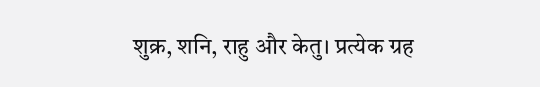शुक्र, शनि, राहु और केतु। प्रत्येक ग्रह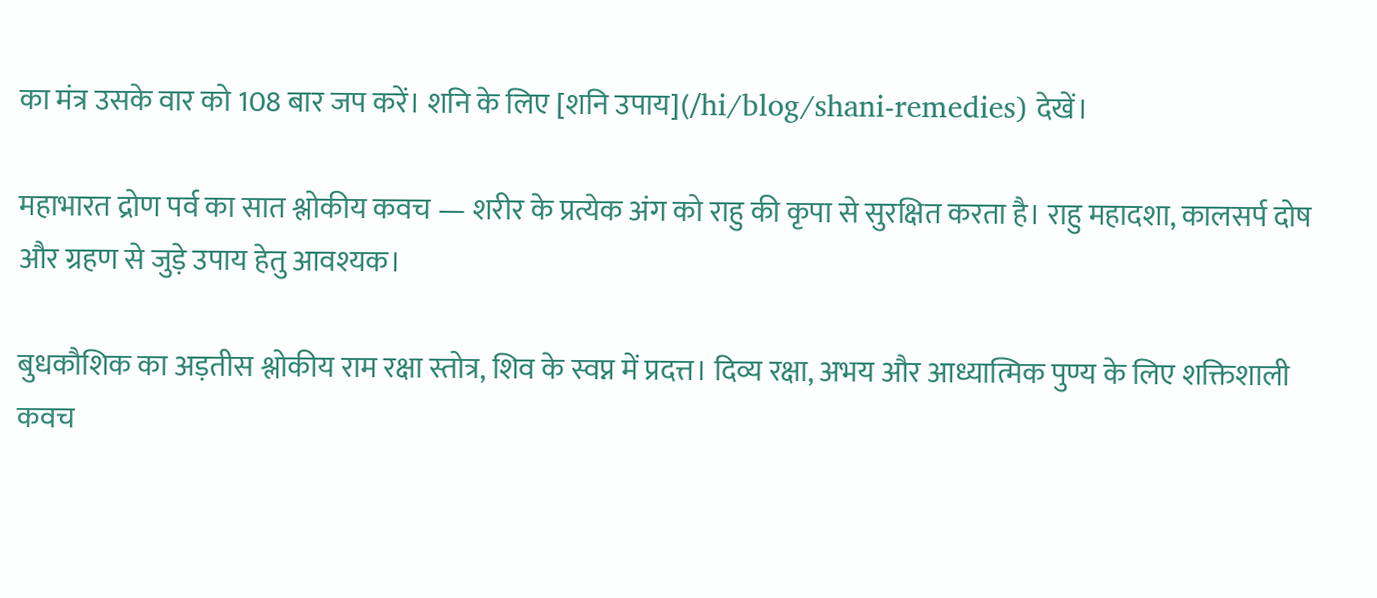का मंत्र उसके वार को 108 बार जप करें। शनि के लिए [शनि उपाय](/hi/blog/shani-remedies) देखें।

महाभारत द्रोण पर्व का सात श्लोकीय कवच — शरीर के प्रत्येक अंग को राहु की कृपा से सुरक्षित करता है। राहु महादशा, कालसर्प दोष और ग्रहण से जुड़े उपाय हेतु आवश्यक।

बुधकौशिक का अड़तीस श्लोकीय राम रक्षा स्तोत्र, शिव के स्वप्न में प्रदत्त। दिव्य रक्षा, अभय और आध्यात्मिक पुण्य के लिए शक्तिशाली कवच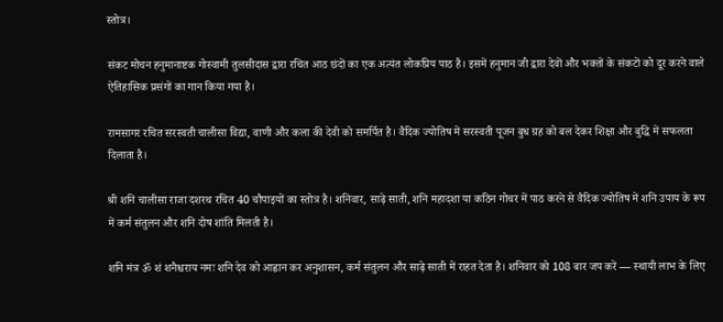स्तोत्र।

संकट मोचन हनुमानाष्टक गोस्वामी तुलसीदास द्वारा रचित आठ छंदों का एक अत्यंत लोकप्रिय पाठ है। इसमें हनुमान जी द्वारा देवों और भक्तों के संकटों को दूर करने वाले ऐतिहासिक प्रसंगों का गान किया गया है।

रामसागर रचित सरस्वती चालीसा विद्या, वाणी और कला की देवी को समर्पित है। वैदिक ज्योतिष में सरस्वती पूजन बुध ग्रह को बल देकर शिक्षा और बुद्धि में सफलता दिलाता है।

श्री शनि चालीसा राजा दशरथ रचित 40 चौपाइयों का स्तोत्र है। शनिवार, साढ़े साती, शनि महादशा या कठिन गोचर में पाठ करने से वैदिक ज्योतिष में शनि उपाय के रूप में कर्म संतुलन और शनि दोष शांति मिलती है।

शनि मंत्र ॐ शं शनैश्चराय नमः शनि देव को आह्वान कर अनुशासन, कर्म संतुलन और साढ़े साती में राहत देता है। शनिवार को 108 बार जप करें — स्थायी लाभ के लिए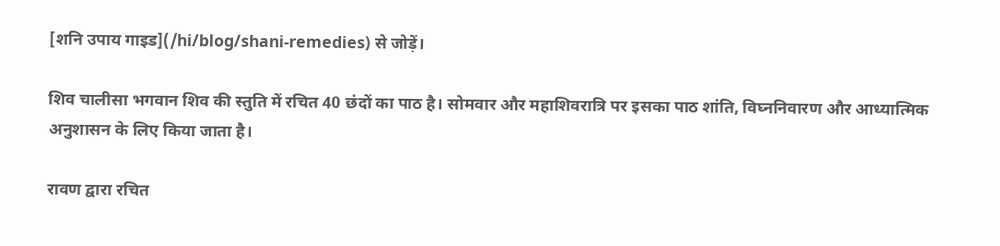[शनि उपाय गाइड](/hi/blog/shani-remedies) से जोड़ें।

शिव चालीसा भगवान शिव की स्तुति में रचित 40 छंदों का पाठ है। सोमवार और महाशिवरात्रि पर इसका पाठ शांति, विघ्ननिवारण और आध्यात्मिक अनुशासन के लिए किया जाता है।

रावण द्वारा रचित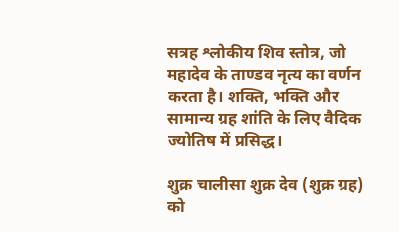सत्रह श्लोकीय शिव स्तोत्र, जो महादेव के ताण्डव नृत्य का वर्णन करता है। शक्ति, भक्ति और सामान्य ग्रह शांति के लिए वैदिक ज्योतिष में प्रसिद्ध।

शुक्र चालीसा शुक्र देव (शुक्र ग्रह) को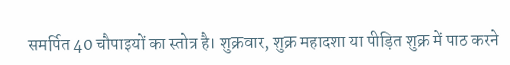समर्पित 40 चौपाइयों का स्तोत्र है। शुक्रवार, शुक्र महादशा या पीड़ित शुक्र में पाठ करने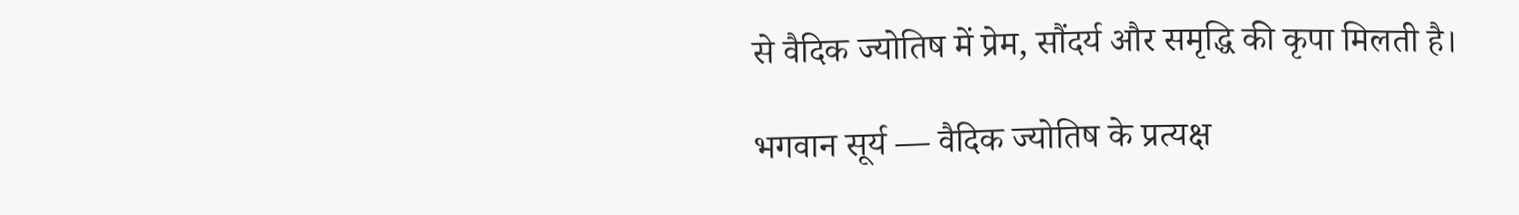से वैदिक ज्योतिष में प्रेम, सौंदर्य और समृद्धि की कृपा मिलती है।

भगवान सूर्य — वैदिक ज्योतिष के प्रत्यक्ष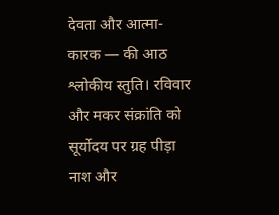देवता और आत्मा-कारक — की आठ श्लोकीय स्तुति। रविवार और मकर संक्रांति को सूर्योदय पर ग्रह पीड़ा नाश और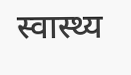स्वास्थ्य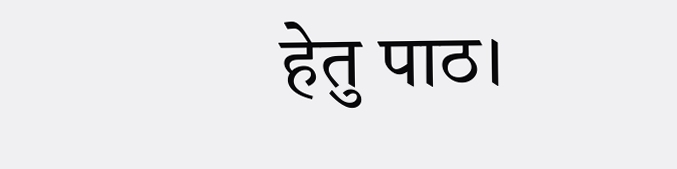हेतु पाठ।